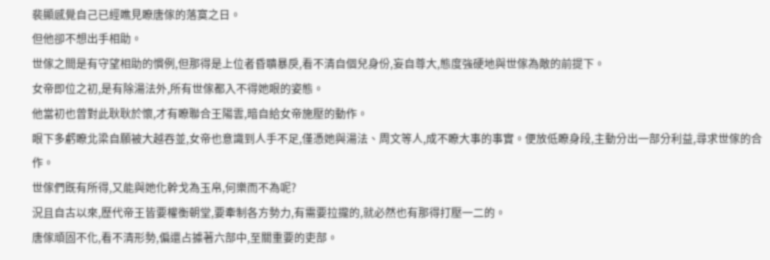裴顯感覺自己已經瞧見瞭唐傢的落寞之日。
但他卻不想出手相助。
世傢之間是有守望相助的慣例,但那得是上位者昏聵暴戾,看不清自個兒身份,妄自尊大,態度強硬地與世傢為敵的前提下。
女帝即位之初,是有除湯法外,所有世傢都入不得她眼的姿態。
他當初也曾對此耿耿於懷,才有瞭聯合王陽雲,暗自給女帝施壓的動作。
眼下多虧瞭北梁自願被大越吞並,女帝也意識到人手不足,僅憑她與湯法、周文等人,成不瞭大事的事實。便放低瞭身段,主動分出一部分利益,尋求世傢的合作。
世傢們既有所得,又能與她化幹戈為玉帛,何樂而不為呢?
況且自古以來,歷代帝王皆要權衡朝堂,要牽制各方勢力,有需要拉攏的,就必然也有那得打壓一二的。
唐傢頑固不化,看不清形勢,偏還占據著六部中,至關重要的吏部。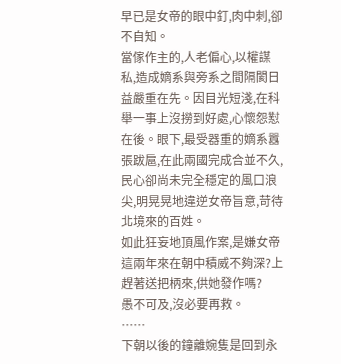早已是女帝的眼中釘,肉中刺,卻不自知。
當傢作主的,人老偏心,以權謀私,造成嫡系與旁系之間隔閡日益嚴重在先。因目光短淺,在科舉一事上沒撈到好處,心懷怨懟在後。眼下,最受器重的嫡系囂張跋扈,在此兩國完成合並不久,民心卻尚未完全穩定的風口浪尖,明晃晃地違逆女帝旨意,苛待北境來的百姓。
如此狂妄地頂風作案,是嫌女帝這兩年來在朝中積威不夠深?上趕著送把柄來,供她發作嗎?
愚不可及,沒必要再救。
……
下朝以後的鐘離婉隻是回到永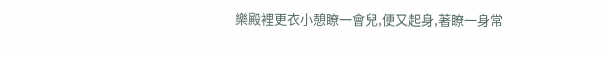樂殿裡更衣小憩瞭一會兒,便又起身,著瞭一身常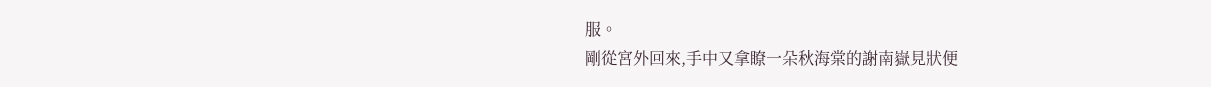服。
剛從宮外回來,手中又拿瞭一朵秋海棠的謝南嶽見狀便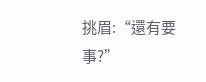挑眉:“還有要事?”